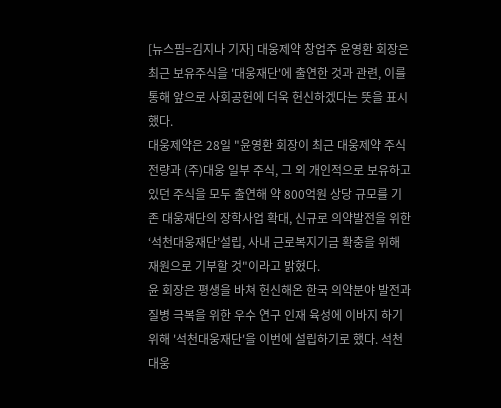[뉴스핌=김지나 기자] 대웅제약 창업주 윤영환 회장은 최근 보유주식을 '대웅재단'에 출연한 것과 관련, 이를 통해 앞으로 사회공헌에 더욱 헌신하겠다는 뜻을 표시했다.
대웅제약은 28일 "윤영환 회장이 최근 대웅제약 주식 전량과 (주)대웅 일부 주식, 그 외 개인적으로 보유하고 있던 주식을 모두 출연해 약 800억원 상당 규모를 기존 대웅재단의 장학사업 확대, 신규로 의약발전을 위한 ‘석천대웅재단’설립, 사내 근로복지기금 확충을 위해 재원으로 기부할 것"이라고 밝혔다.
윤 회장은 평생을 바쳐 헌신해온 한국 의약분야 발전과 질병 극복을 위한 우수 연구 인재 육성에 이바지 하기 위해 '석천대웅재단'을 이번에 설립하기로 했다. 석천대웅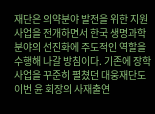재단은 의약분야 발전을 위한 지원사업을 전개하면서 한국 생명과학 분야의 선진화에 주도적인 역할을 수행해 나갈 방침이다. 기존에 장학사업을 꾸준히 펼쳤던 대웅재단도 이번 윤 회장의 사재출연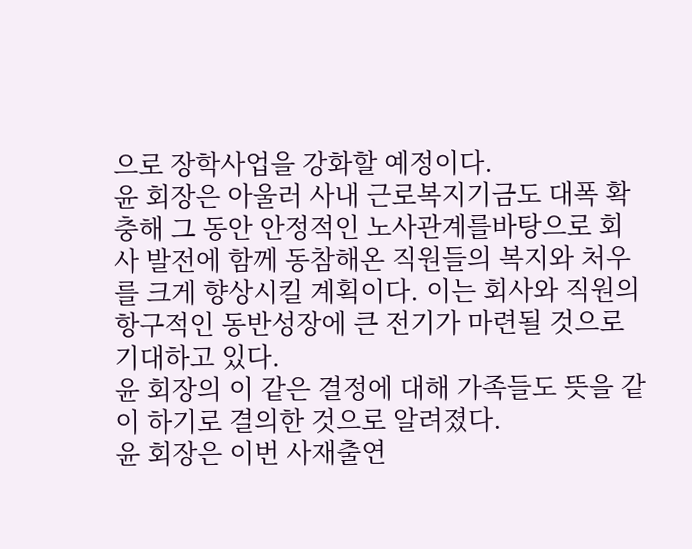으로 장학사업을 강화할 예정이다.
윤 회장은 아울러 사내 근로복지기금도 대폭 확충해 그 동안 안정적인 노사관계를바탕으로 회사 발전에 함께 동참해온 직원들의 복지와 처우를 크게 향상시킬 계획이다. 이는 회사와 직원의 항구적인 동반성장에 큰 전기가 마련될 것으로 기대하고 있다.
윤 회장의 이 같은 결정에 대해 가족들도 뜻을 같이 하기로 결의한 것으로 알려졌다.
윤 회장은 이번 사재출연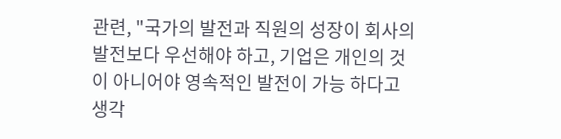관련, "국가의 발전과 직원의 성장이 회사의 발전보다 우선해야 하고, 기업은 개인의 것이 아니어야 영속적인 발전이 가능 하다고 생각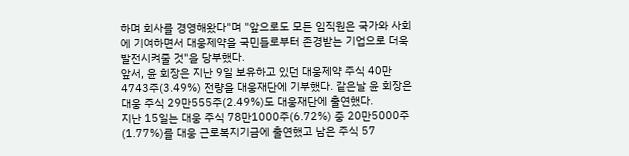하며 회사를 경영해왔다"며 "앞으로도 모든 임직원은 국가와 사회에 기여하면서 대웅제약을 국민들로부터 존경받는 기업으로 더욱 발전시켜줄 것"을 당부했다.
앞서, 윤 회장은 지난 9일 보유하고 있던 대웅제약 주식 40만4743주(3.49%) 전량을 대웅재단에 기부했다. 같은날 윤 회장은 대웅 주식 29만555주(2.49%)도 대웅재단에 출연했다.
지난 15일는 대웅 주식 78만1000주(6.72%) 중 20만5000주(1.77%)를 대웅 근로복지기금에 출연했고 남은 주식 57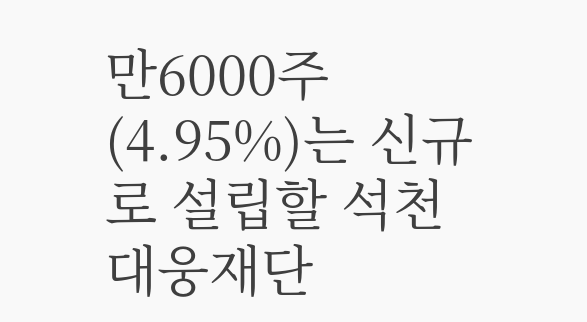만6000주(4.95%)는 신규로 설립할 석천대웅재단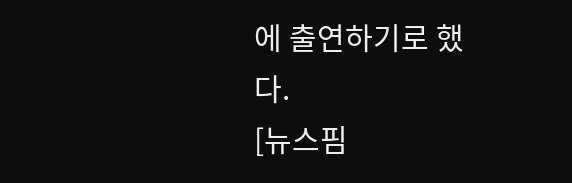에 출연하기로 했다.
[뉴스핌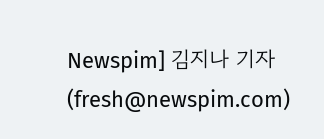Newspim] 김지나 기자 (fresh@newspim.com)